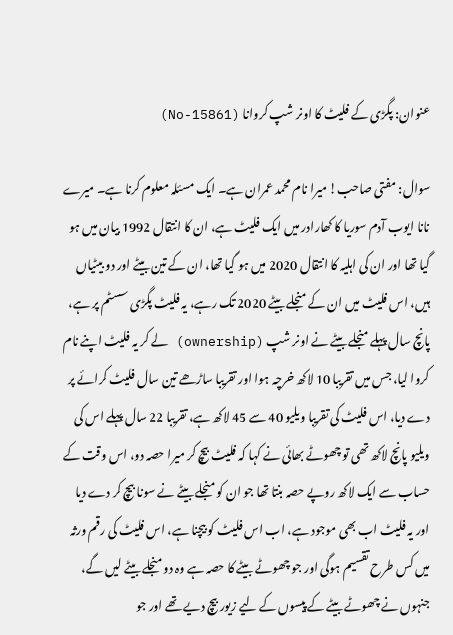عنوان: پگڑی کے فلیٹ کا اونر شپ کروانا (15861-No)

سوال: مفتی صاحب! میرا نام محمد عمران ہے۔ ایک مسئلہ معلوم کرنا ہے۔ میرے نانا ایوب آدم سوریا کا کھارادر میں ایک فلیٹ ہے، ان کا انتقال 1992 بیان میں ہو گیا تھا اور ان کی اہلیہ کا انتقال 2020 میں ہو گیا تھا، ان کے تین بیٹے اور دو بیٹیاں ہیں، اس فلیٹ میں ان کے منجلے بیٹے 2020 تک رہے، یہ فلیٹ پگڑی سسٹم پر ہے، پانچ سال پہلے منجلے بیٹے نے اونر شپ (ownership) لے کر یہ فلیٹ اپنے نام کروا لیا، جس میں تقریبا 10 لاکھ خرچہ ہوا اور تقریبا ساڑھے تین سال فلیٹ کرائے پر دے دیا، اس فلیٹ کی تقریبا ویلیو 40 سے 45 لاکھ ہے، تقریبا 22 سال پہلے اس کی ویلیو پانچ لاکھ تھی تو چھوٹے بھائی نے کہا کہ فلیٹ بیچ کر میرا حصہ دو، اس وقت کے حساب سے ایک لاکھ روپے حصہ بنتا تھا جو ان کو منجلے بیٹے نے سونا بیچ کر دے دیا اور یہ فلیٹ اب بھی موجود ہے، اب اس فلیٹ کو بیچنا ہے، اس فلیٹ کی رقم ورثہ میں کس طرح تقسیم ہوگی اور جو چھوٹے بیٹے کا حصہ ہے وہ دو منجلے بیٹے لیں گے، جنہوں نے چھوٹے بیٹے کے پیسوں کے لیے زیور بیچ دیے تھے اور جو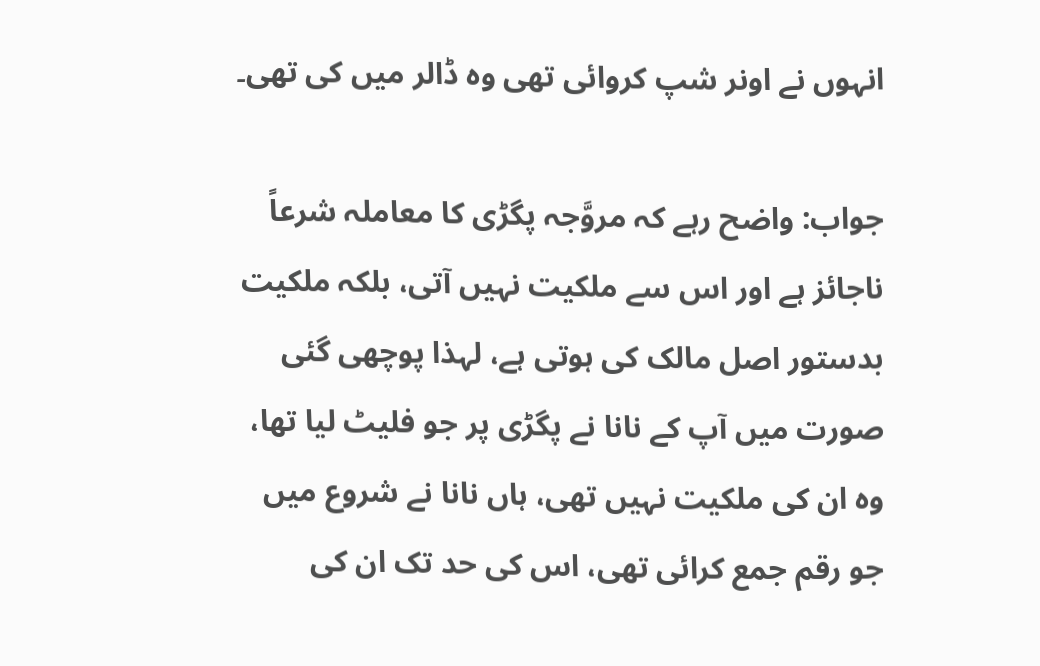انہوں نے اونر شپ کروائی تھی وہ ڈالر میں کی تھی۔

جواب: واضح رہے کہ مروَّجہ پگڑی کا معاملہ شرعاً ناجائز ہے اور اس سے ملکیت نہیں آتی، بلکہ ملکیت بدستور اصل مالک کی ہوتی ہے، لہذا پوچھی گئی صورت میں آپ کے نانا نے پگڑی پر جو فلیٹ لیا تھا، وہ ان کی ملکیت نہیں تھی، ہاں نانا نے شروع میں جو رقم جمع کرائی تھی، اس کی حد تک ان کی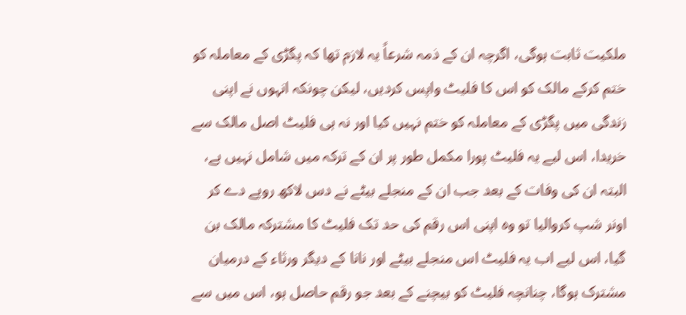ملکیت ثابت ہوگی، اگرچہ ان کے ذمہ شرعاً یہ لازم تھا کہ پگڑی کے معاملہ کو ختم کرکے مالک کو اس کا فلیٹ واپس کردیں، لیکن چونکہ انہوں نے اپنی زندگی میں پگڑی کے معاملہ کو ختم نہیں کیا اور نہ ہی فلیٹ اصل مالک سے خریدا، اس لیے یہ فلیٹ پورا مکمل طور پر ان کے ترکہ میں شامل نہیں ہے، البتہ ان کی وفات کے بعد جب ان کے منجلے بیٹے نے دس لاکھ روپے دے کر اونر شپ کروالیا تو وہ اپنی اس رقم کی حد تک فلیٹ کا مشترکہ مالک بن گیا، اس لیے اب یہ فلیٹ اس منجلے بیٹے اور نانا کے دیگر ورثاء کے درمیان مشترک ہوگا، چنانچہ فلیٹ کو بیچنے کے بعد جو رقم حاصل ہو، اس میں سے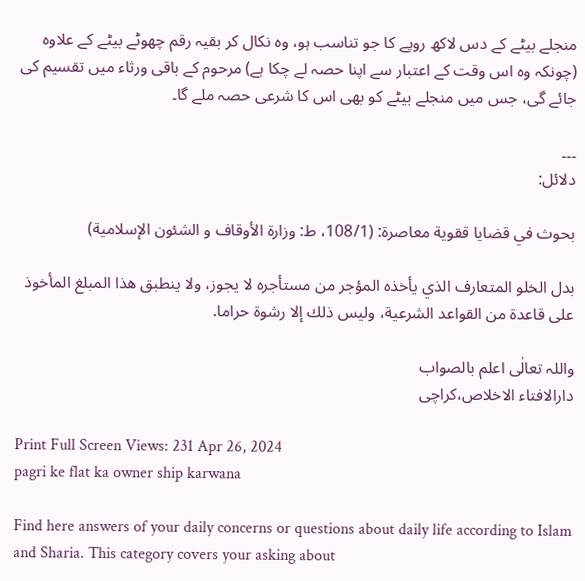منجلے بیٹے کے دس لاکھ روپے کا جو تناسب ہو، وہ نکال کر بقیہ رقم چھوٹے بیٹے کے علاوہ (چونکہ وہ اس وقت کے اعتبار سے اپنا حصہ لے چکا ہے) مرحوم کے باقی ورثاء میں تقسیم کی جائے گی، جس میں منجلے بیٹے کو بھی اس کا شرعی حصہ ملے گا۔

۔۔۔
دلائل:

بحوث في قضايا ققوية معاصرة: (108/1، ط: وزارة الأوقاف و الشئون الإسلامية)

بدل الخلو المتعارف الذي يأخذه المؤجر من مستأجره لا يجوز، ولا ينطبق هذا المبلغ المأخوذ على قاعدة من القواعد الشرعية، وليس ذلك إلا رشوة حراما.

واللہ تعالٰی اعلم بالصواب
دارالافتاء الاخلاص،کراچی

Print Full Screen Views: 231 Apr 26, 2024
pagri ke flat ka owner ship karwana

Find here answers of your daily concerns or questions about daily life according to Islam and Sharia. This category covers your asking about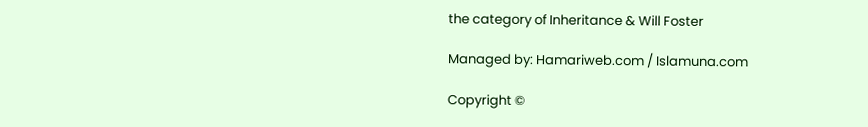the category of Inheritance & Will Foster

Managed by: Hamariweb.com / Islamuna.com

Copyright ©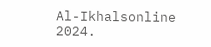Al-Ikhalsonline 2024.